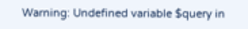Warning: Undefined variable $query in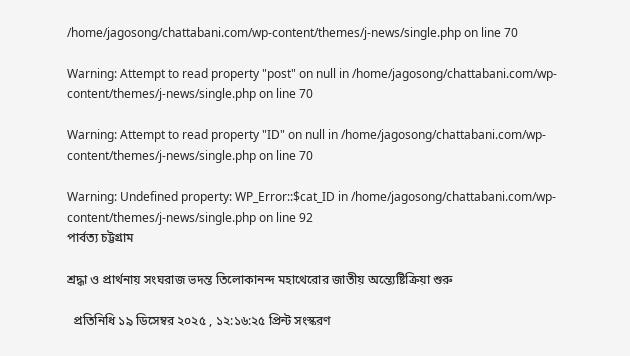/home/jagosong/chattabani.com/wp-content/themes/j-news/single.php on line 70

Warning: Attempt to read property "post" on null in /home/jagosong/chattabani.com/wp-content/themes/j-news/single.php on line 70

Warning: Attempt to read property "ID" on null in /home/jagosong/chattabani.com/wp-content/themes/j-news/single.php on line 70

Warning: Undefined property: WP_Error::$cat_ID in /home/jagosong/chattabani.com/wp-content/themes/j-news/single.php on line 92
পার্বত্য চট্টগ্রাম

শ্রদ্ধা ও প্রার্থনায় সংঘরাজ ভদন্ত তিলোকানন্দ মহাথেরোর জাতীয় অন্ত্যেষ্টিক্রিয়া শুরু

  প্রতিনিধি ১৯ ডিসেম্বর ২০২৫ , ১২:১৬:২৫ প্রিন্ট সংস্করণ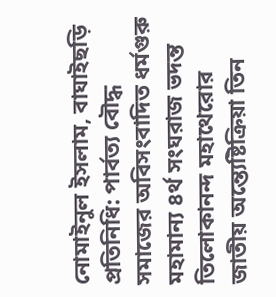নোমাইনুল ইসলাম, বাঘাইছড়ি প্রতিনিধি: পার্বত্য বৌদ্ধ সমাজের অবিসংবাদিত ধর্মগুরু মহামান্য ৪র্থ সংঘরাজ ভদন্ত তিলোকানন্দ মহাথেরোর জাতীয় অন্ত্যেষ্টিক্রিয়া তিন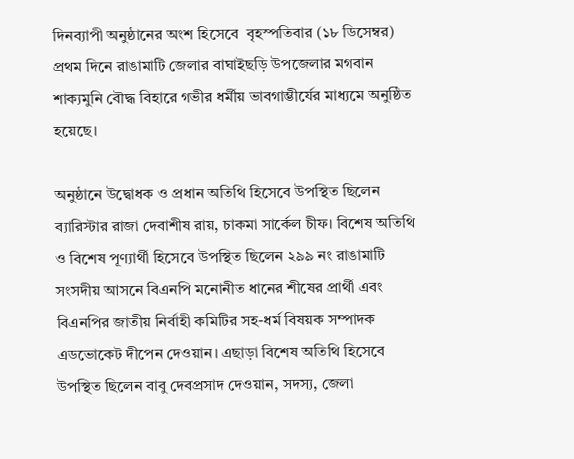দিনব্যাপী অনুষ্ঠানের অংশ হিসেবে  বৃহস্পতিবার (১৮ ডিসেম্বর) প্রথম দিনে রাঙামাটি জেলার বাঘাইছড়ি উপজেলার মগবান শাক্যমুনি বৌদ্ধ বিহারে গভীর ধর্মীয় ভাবগাম্ভীর্যের মাধ্যমে অনুষ্ঠিত হয়েছে।

অনুষ্ঠানে উদ্বোধক ও প্রধান অতিথি হিসেবে উপস্থিত ছিলেন ব্যারিস্টার রাজা দেবাশীষ রায়, চাকমা সার্কেল চীফ। বিশেষ অতিথি ও বিশেষ পূণ্যার্থী হিসেবে উপস্থিত ছিলেন ২৯৯ নং রাঙামাটি সংসদীয় আসনে বিএনপি মনোনীত ধানের শীষের প্রার্থী এবং বিএনপির জাতীয় নির্বাহী কমিটির সহ-ধর্ম বিষয়ক সম্পাদক এডভোকেট দীপেন দেওয়ান। এছাড়া বিশেষ অতিথি হিসেবে উপস্থিত ছিলেন বাবু দেবপ্রসাদ দেওয়ান, সদস্য, জেলা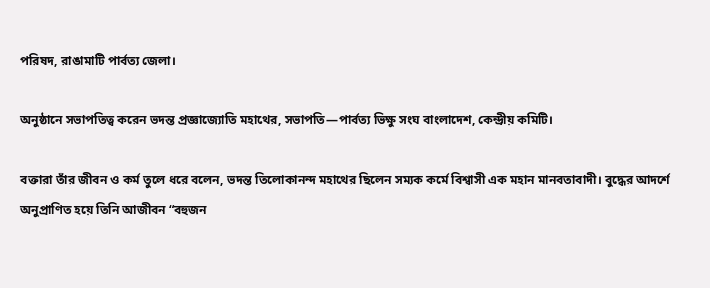পরিষদ, রাঙামাটি পার্বত্য জেলা।

অনুষ্ঠানে সভাপতিত্ব করেন ভদন্ত প্রজ্ঞাজ্যোতি মহাথের, সভাপতি—পার্বত্য ভিক্ষু সংঘ বাংলাদেশ, কেন্দ্রীয় কমিটি।

বক্তারা তাঁর জীবন ও কর্ম তুলে ধরে বলেন, ভদন্ত তিলোকানন্দ মহাথের ছিলেন সম্যক কর্মে বিশ্বাসী এক মহান মানবতাবাদী। বুদ্ধের আদর্শে অনুপ্রাণিত হয়ে তিনি আজীবন “বহুজন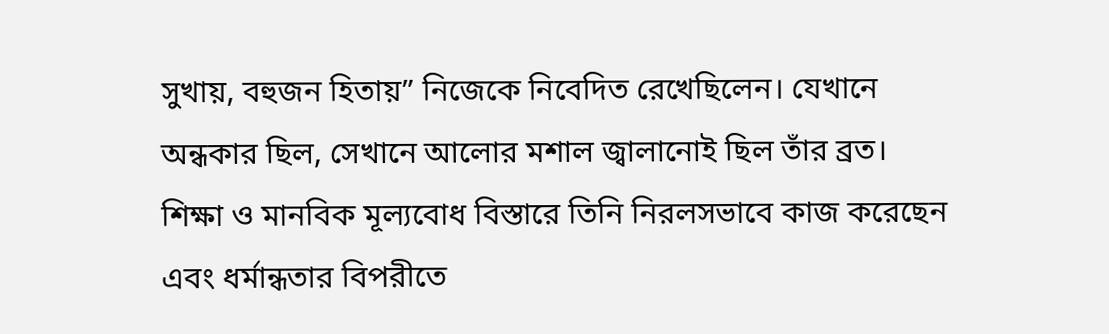সুখায়, বহুজন হিতায়” নিজেকে নিবেদিত রেখেছিলেন। যেখানে অন্ধকার ছিল, সেখানে আলোর মশাল জ্বালানোই ছিল তাঁর ব্রত। শিক্ষা ও মানবিক মূল্যবোধ বিস্তারে তিনি নিরলসভাবে কাজ করেছেন এবং ধর্মান্ধতার বিপরীতে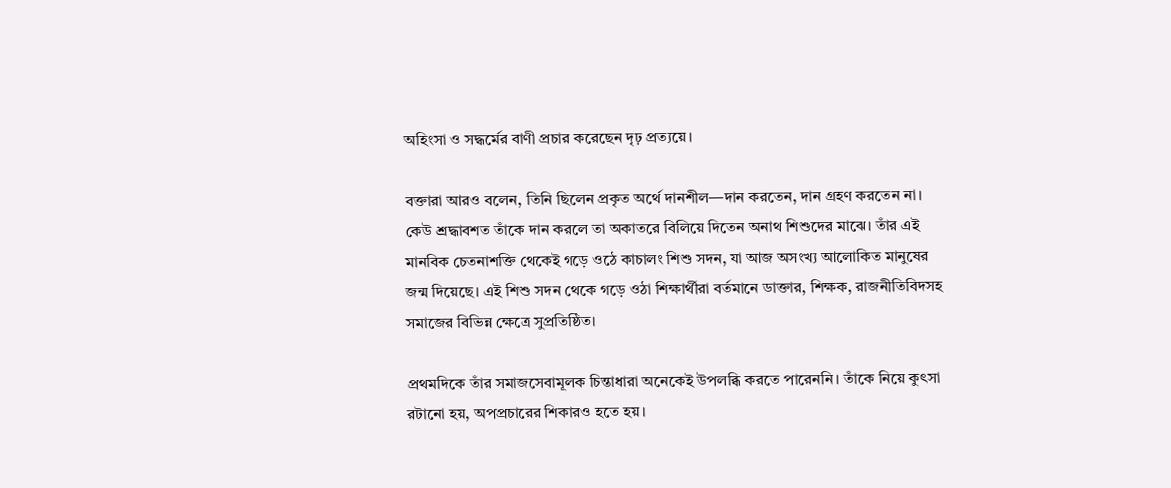অহিংসা ও সদ্ধর্মের বাণী প্রচার করেছেন দৃঢ় প্রত্যয়ে।

বক্তারা আরও বলেন, তিনি ছিলেন প্রকৃত অর্থে দানশীল—দান করতেন, দান গ্রহণ করতেন না। কেউ শ্রদ্ধাবশত তাঁকে দান করলে তা অকাতরে বিলিয়ে দিতেন অনাথ শিশুদের মাঝে। তাঁর এই মানবিক চেতনাশক্তি থেকেই গড়ে ওঠে কাচালং শিশু সদন, যা আজ অসংখ্য আলোকিত মানুষের জন্ম দিয়েছে। এই শিশু সদন থেকে গড়ে ওঠা শিক্ষার্থীরা বর্তমানে ডাক্তার, শিক্ষক, রাজনীতিবিদসহ সমাজের বিভিন্ন ক্ষেত্রে সুপ্রতিষ্ঠিত।

প্রথমদিকে তাঁর সমাজসেবামূলক চিন্তাধারা অনেকেই উপলব্ধি করতে পারেননি। তাঁকে নিয়ে কুৎসা রটানো হয়, অপপ্রচারের শিকারও হতে হয়।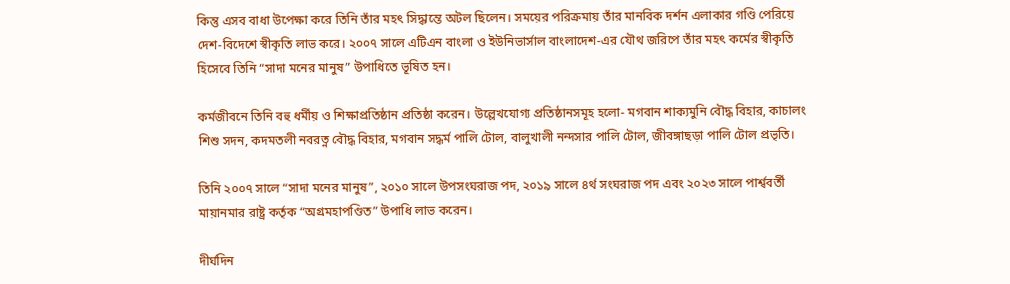কিন্তু এসব বাধা উপেক্ষা করে তিনি তাঁর মহৎ সিদ্ধান্তে অটল ছিলেন। সময়ের পরিক্রমায় তাঁর মানবিক দর্শন এলাকার গণ্ডি পেরিয়ে দেশ-বিদেশে স্বীকৃতি লাভ করে। ২০০৭ সালে এটিএন বাংলা ও ইউনিভার্সাল বাংলাদেশ-এর যৌথ জরিপে তাঁর মহৎ কর্মের স্বীকৃতি হিসেবে তিনি “সাদা মনের মানুষ” উপাধিতে ভূষিত হন।

কর্মজীবনে তিনি বহু ধর্মীয় ও শিক্ষাপ্রতিষ্ঠান প্রতিষ্ঠা করেন। উল্লেখযোগ্য প্রতিষ্ঠানসমূহ হলো- মগবান শাক্যমুনি বৌদ্ধ বিহার, কাচালং শিশু সদন, কদমতলী নবরত্ন বৌদ্ধ বিহার, মগবান সদ্ধর্ম পালি টোল, বালুখালী নন্দসার পালি টোল, জীবঙ্গাছড়া পালি টোল প্রভৃতি।

তিনি ২০০৭ সালে “সাদা মনের মানুষ”, ২০১০ সালে উপসংঘরাজ পদ, ২০১৯ সালে ৪র্থ সংঘরাজ পদ এবং ২০২৩ সালে পার্শ্ববর্তী মায়ানমার রাষ্ট্র কর্তৃক “অগ্রমহাপণ্ডিত” উপাধি লাভ করেন।

দীর্ঘদিন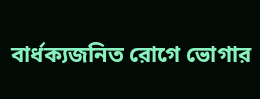বার্ধক্যজনিত রোগে ভোগার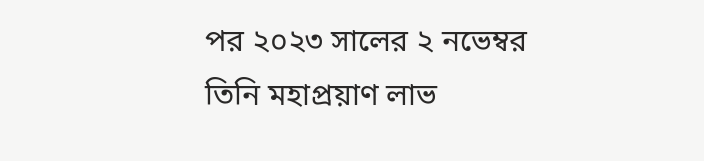পর ২০২৩ সালের ২ নভেম্বর তিনি মহাপ্রয়াণ লাভ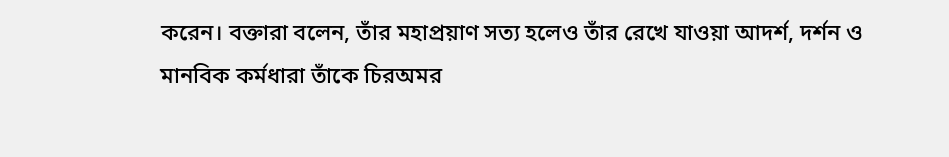করেন। বক্তারা বলেন, তাঁর মহাপ্রয়াণ সত্য হলেও তাঁর রেখে যাওয়া আদর্শ, দর্শন ও মানবিক কর্মধারা তাঁকে চিরঅমর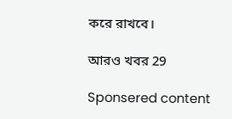করে রাখবে।

আরও খবর 29

Sponsered content